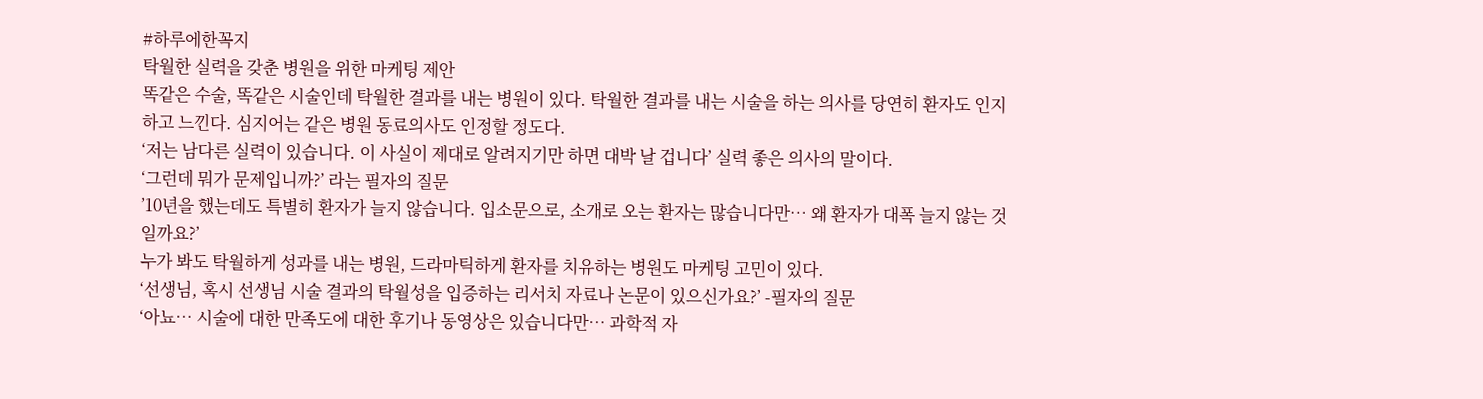#하루에한꼭지
탁월한 실력을 갖춘 병원을 위한 마케팅 제안
똑같은 수술, 똑같은 시술인데 탁월한 결과를 내는 병원이 있다. 탁월한 결과를 내는 시술을 하는 의사를 당연히 환자도 인지하고 느낀다. 심지어는 같은 병원 동료의사도 인정할 정도다.
‘저는 남다른 실력이 있습니다. 이 사실이 제대로 알려지기만 하면 대박 날 겁니다’ 실력 좋은 의사의 말이다.
‘그런데 뭐가 문제입니까?’ 라는 필자의 질문
’10년을 했는데도 특별히 환자가 늘지 않습니다. 입소문으로, 소개로 오는 환자는 많습니다만… 왜 환자가 대폭 늘지 않는 것일까요?’
누가 봐도 탁월하게 성과를 내는 병원, 드라마틱하게 환자를 치유하는 병원도 마케팅 고민이 있다.
‘선생님, 혹시 선생님 시술 결과의 탁월성을 입증하는 리서치 자료나 논문이 있으신가요?’ -필자의 질문
‘아뇨… 시술에 대한 만족도에 대한 후기나 동영상은 있습니다만… 과학적 자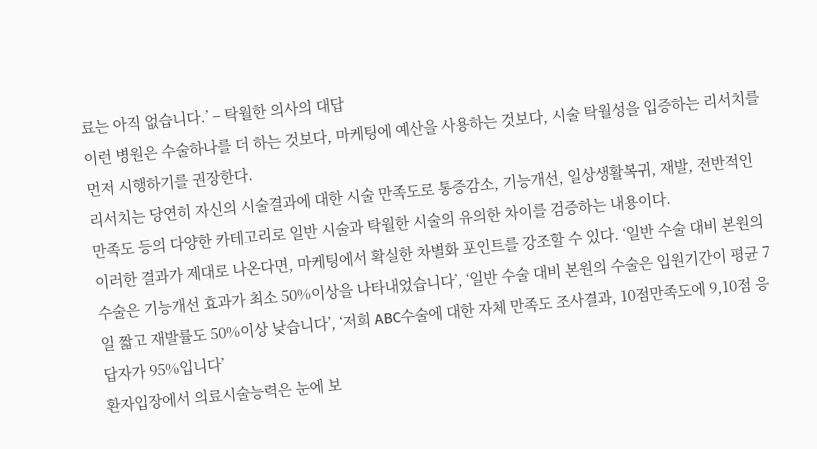료는 아직 없습니다.’ – 탁월한 의사의 대답
이런 병원은 수술하나를 더 하는 것보다, 마케팅에 예산을 사용하는 것보다, 시술 탁월성을 입증하는 리서치를 먼저 시행하기를 권장한다.
리서치는 당연히 자신의 시술결과에 대한 시술 만족도로 통증감소, 기능개선, 일상생활복귀, 재발, 전반적인 만족도 등의 다양한 카테고리로 일반 시술과 탁월한 시술의 유의한 차이를 검증하는 내용이다.
이러한 결과가 제대로 나온다면, 마케팅에서 확실한 차별화 포인트를 강조할 수 있다. ‘일반 수술 대비 본원의 수술은 기능개선 효과가 최소 50%이상을 나타내었습니다’, ‘일반 수술 대비 본원의 수술은 입원기간이 평균 7일 짧고 재발률도 50%이상 낮습니다’, ‘저희 ABC수술에 대한 자체 만족도 조사결과, 10점만족도에 9,10점 응답자가 95%입니다’
환자입장에서 의료시술능력은 눈에 보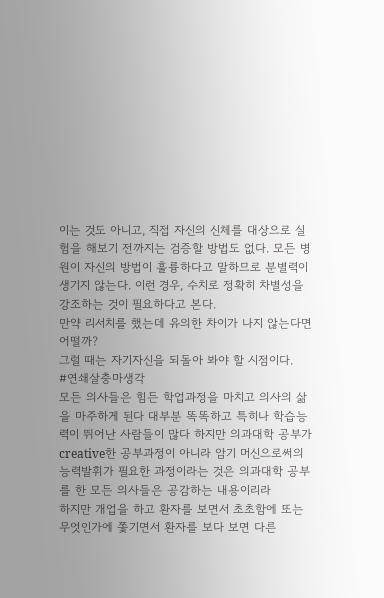이는 것도 아니고, 직접 자신의 신체를 대상으로 실험을 해보기 전까지는 검증할 방법도 없다. 모든 병원이 자신의 방법이 훌륭하다고 말하므로 분별력이 생기지 않는다. 이런 경우, 수치로 정확히 차별성을 강조하는 것이 필요하다고 본다.
만약 리서치를 했는데 유의한 차이가 나지 않는다면 어떨까?
그럴 때는 자기자신을 되돌아 봐야 할 시점이다.
#연쇄살충마생각
모든 의사들은 힘든 학업과정을 마치고 의사의 삶을 마주하게 된다 대부분 똑똑하고 특히나 학습능력이 뛰어난 사람들이 많다 하지만 의과대학 공부가 creative한 공부과정이 아니라 암기 머신으로써의 능력발휘가 필요한 과정이라는 것은 의과대학 공부를 한 모든 의사들은 공감하는 내용이리라
하지만 개업을 하고 환자를 보면서 초초함에 또는 무엇인가에 쫓기면서 환자를 보다 보면 다른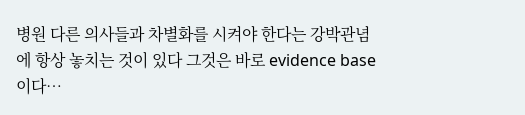병원 다른 의사들과 차별화를 시켜야 한다는 강박관념에 항상 놓치는 것이 있다 그것은 바로 evidence base 이다…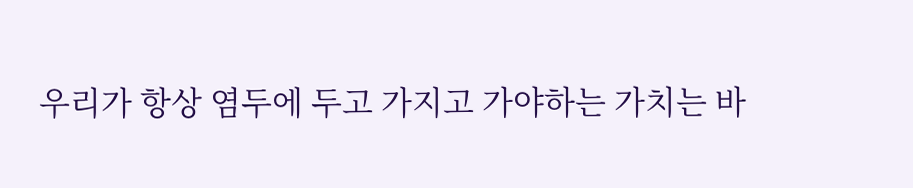우리가 항상 염두에 두고 가지고 가야하는 가치는 바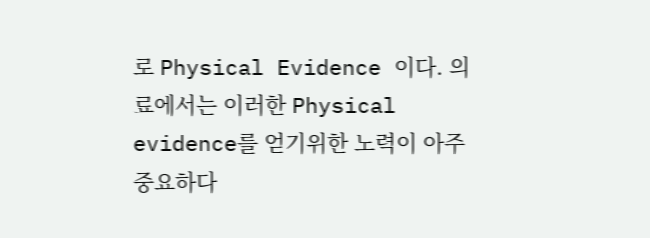로 Physical Evidence 이다. 의료에서는 이러한 Physical evidence를 얻기위한 노력이 아주 중요하다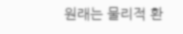원래는 물리적 환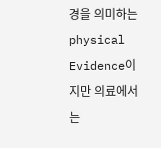경을 의미하는 physical Evidence이지만 의료에서는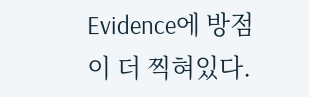Evidence에 방점이 더 찍혀있다.